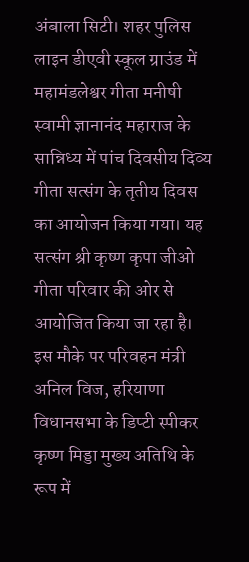अंबाला सिटी। शहर पुलिस लाइन डीएवी स्कूल ग्राउंड में महामंडलेश्वर गीता मनीषी स्वामी ज्ञानानंद महाराज के सान्निध्य में पांच दिवसीय दिव्य गीता सत्संग के तृतीय दिवस का आयोजन किया गया। यह सत्संग श्री कृष्ण कृपा जीओ गीता परिवार की ओर से आयोजित किया जा रहा है।
इस मौके पर परिवहन मंत्री अनिल विज, हरियाणा विधानसभा के डिप्टी स्पीकर कृष्ण मिड्डा मुख्य अतिथि के रूप में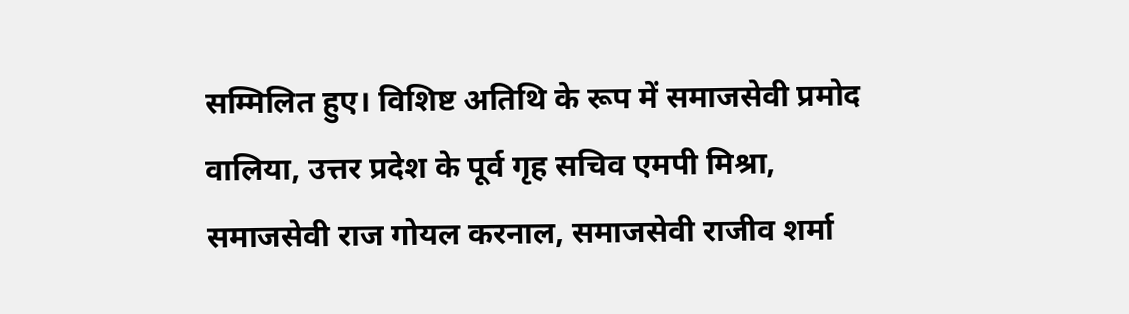सम्मिलित हुए। विशिष्ट अतिथि के रूप में समाजसेवी प्रमोद वालिया, उत्तर प्रदेश के पूर्व गृह सचिव एमपी मिश्रा, समाजसेवी राज गोयल करनाल, समाजसेवी राजीव शर्मा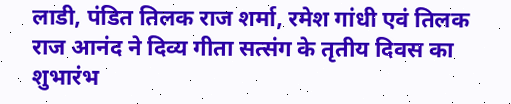लाडी, पंडित तिलक राज शर्मा, रमेश गांधी एवं तिलक राज आनंद ने दिव्य गीता सत्संग के तृतीय दिवस का शुभारंभ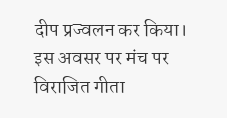दीप प्रज्वलन कर किया। इस अवसर पर मंच पर विराजित गीता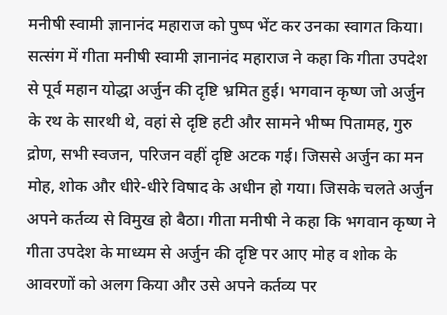मनीषी स्वामी ज्ञानानंद महाराज को पुष्प भेंट कर उनका स्वागत किया।
सत्संग में गीता मनीषी स्वामी ज्ञानानंद महाराज ने कहा कि गीता उपदेश से पूर्व महान योद्धा अर्जुन की दृष्टि भ्रमित हुई। भगवान कृष्ण जो अर्जुन के रथ के सारथी थे, वहां से दृष्टि हटी और सामने भीष्म पितामह, गुरु द्रोण, सभी स्वजन, परिजन वहीं दृष्टि अटक गई। जिससे अर्जुन का मन मोह, शोक और धीरे-धीरे विषाद के अधीन हो गया। जिसके चलते अर्जुन अपने कर्तव्य से विमुख हो बैठा। गीता मनीषी ने कहा कि भगवान कृष्ण ने गीता उपदेश के माध्यम से अर्जुन की दृष्टि पर आए मोह व शोक के आवरणों को अलग किया और उसे अपने कर्तव्य पर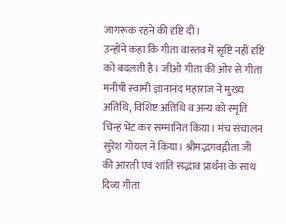जागरूक रहने की दृष्टि दी।
उन्होंने कहा कि गीता वास्तव में सृष्टि नहीं दृष्टि को बदलती है। जीओ गीता की ओर से गीता मनीषी स्वामी ज्ञानानंद महाराज ने मुख्य अतिथि, विशिष्ट अतिथि व अन्य को स्मृति चिन्ह भेंट कर सम्मानित किया। मंच संचालन सुरेश गोयल ने किया। श्रीमद्भगवद्गीता जी की आरती एवं शांति सद्भाव प्रार्थना के साथ दिव्य गीता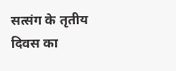सत्संग के तृतीय दिवस का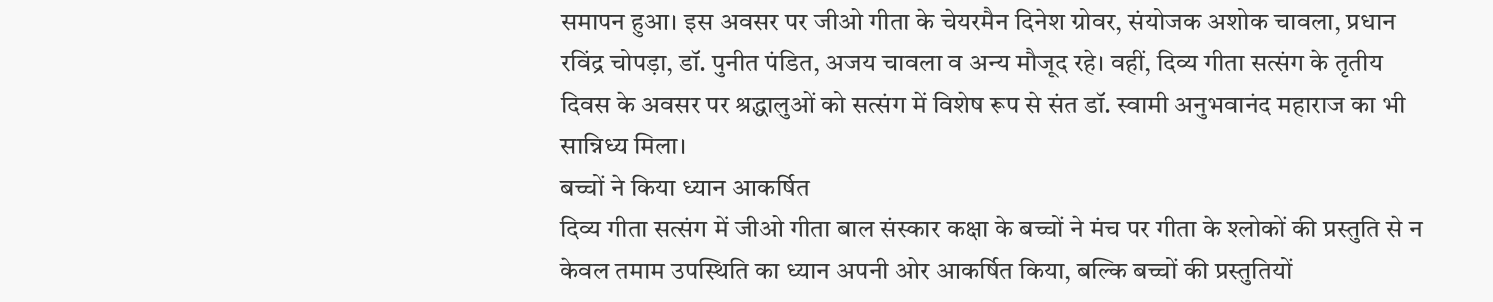समापन हुआ। इस अवसर पर जीओ गीता के चेयरमैन दिनेश ग्रोवर, संयोजक अशोक चावला, प्रधान रविंद्र चोपड़ा, डॉ. पुनीत पंडित, अजय चावला व अन्य मौजूद रहे। वहीं, दिव्य गीता सत्संग के तृतीय दिवस के अवसर पर श्रद्धालुओं को सत्संग में विशेष रूप से संत डॉ. स्वामी अनुभवानंद महाराज का भी सान्निध्य मिला।
बच्चों ने किया ध्यान आकर्षित
दिव्य गीता सत्संग में जीओ गीता बाल संस्कार कक्षा के बच्चों ने मंच पर गीता के श्लोकों की प्रस्तुति से न केवल तमाम उपस्थिति का ध्यान अपनी ओर आकर्षित किया, बल्कि बच्चों की प्रस्तुतियों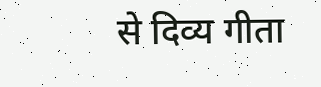से दिव्य गीता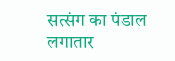सत्संग का पंडाल लगातार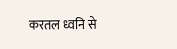करतल ध्वनि से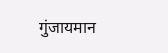गुंजायमान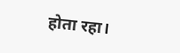होता रहा।